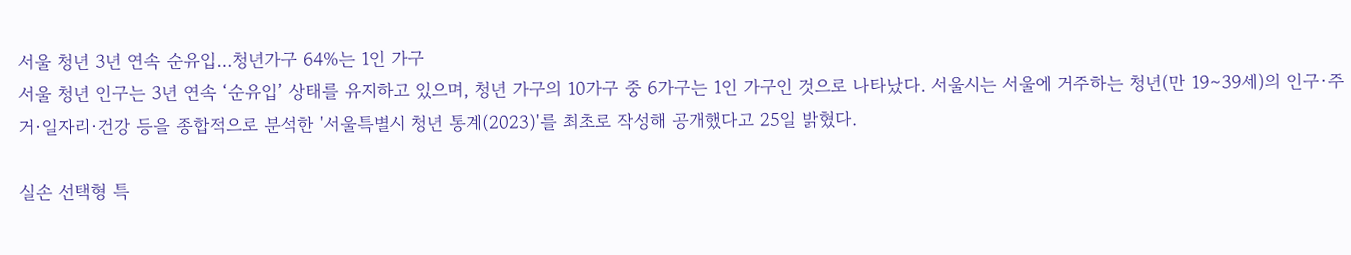서울 청년 3년 연속 순유입…청년가구 64%는 1인 가구
서울 청년 인구는 3년 연속 ‘순유입’ 상태를 유지하고 있으며, 청년 가구의 10가구 중 6가구는 1인 가구인 것으로 나타났다. 서울시는 서울에 거주하는 청년(만 19∼39세)의 인구·주거·일자리·건강 등을 종합적으로 분석한 '서울특별시 청년 통계(2023)'를 최초로 작성해 공개했다고 25일 밝혔다.

실손 선택형 특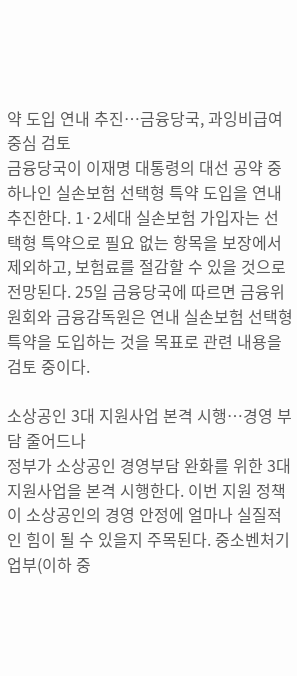약 도입 연내 추진…금융당국, 과잉비급여 중심 검토
금융당국이 이재명 대통령의 대선 공약 중 하나인 실손보험 선택형 특약 도입을 연내 추진한다. 1·2세대 실손보험 가입자는 선택형 특약으로 필요 없는 항목을 보장에서 제외하고, 보험료를 절감할 수 있을 것으로 전망된다. 25일 금융당국에 따르면 금융위원회와 금융감독원은 연내 실손보험 선택형 특약을 도입하는 것을 목표로 관련 내용을 검토 중이다.

소상공인 3대 지원사업 본격 시행…경영 부담 줄어드나
정부가 소상공인 경영부담 완화를 위한 3대 지원사업을 본격 시행한다. 이번 지원 정책이 소상공인의 경영 안정에 얼마나 실질적인 힘이 될 수 있을지 주목된다. 중소벤처기업부(이하 중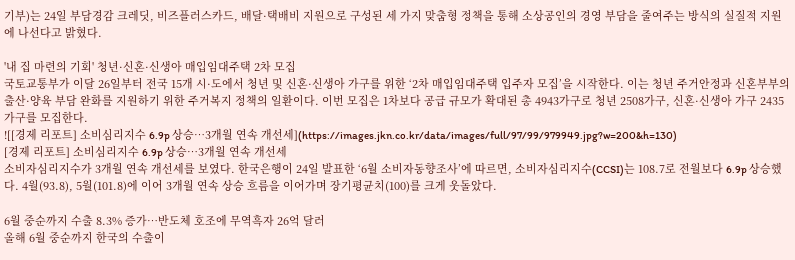기부)는 24일 부담경감 크레딧, 비즈플러스카드, 배달·택배비 지원으로 구성된 세 가지 맞춤형 정책을 통해 소상공인의 경영 부담을 줄여주는 방식의 실질적 지원에 나선다고 밝혔다.

'내 집 마련의 기회' 청년·신혼·신생아 매입임대주택 2차 모집
국토교통부가 이달 26일부터 전국 15개 시·도에서 청년 및 신혼·신생아 가구를 위한 ‘2차 매입임대주택 입주자 모집’을 시작한다. 이는 청년 주거안정과 신혼부부의 출산·양육 부담 완화를 지원하기 위한 주거복지 정책의 일환이다. 이번 모집은 1차보다 공급 규모가 확대된 총 4943가구로 청년 2508가구, 신혼·신생아 가구 2435가구를 모집한다.
![[경제 리포트] 소비심리지수 6.9p 상승…3개월 연속 개선세](https://images.jkn.co.kr/data/images/full/97/99/979949.jpg?w=200&h=130)
[경제 리포트] 소비심리지수 6.9p 상승…3개월 연속 개선세
소비자심리지수가 3개월 연속 개선세를 보였다. 한국은행이 24일 발표한 ‘6월 소비자동향조사’에 따르면, 소비자심리지수(CCSI)는 108.7로 전월보다 6.9p 상승했다. 4월(93.8), 5월(101.8)에 이어 3개월 연속 상승 흐름을 이어가며 장기평균치(100)를 크게 웃돌았다.

6월 중순까지 수출 8.3% 증가…반도체 호조에 무역흑자 26억 달러
올해 6월 중순까지 한국의 수출이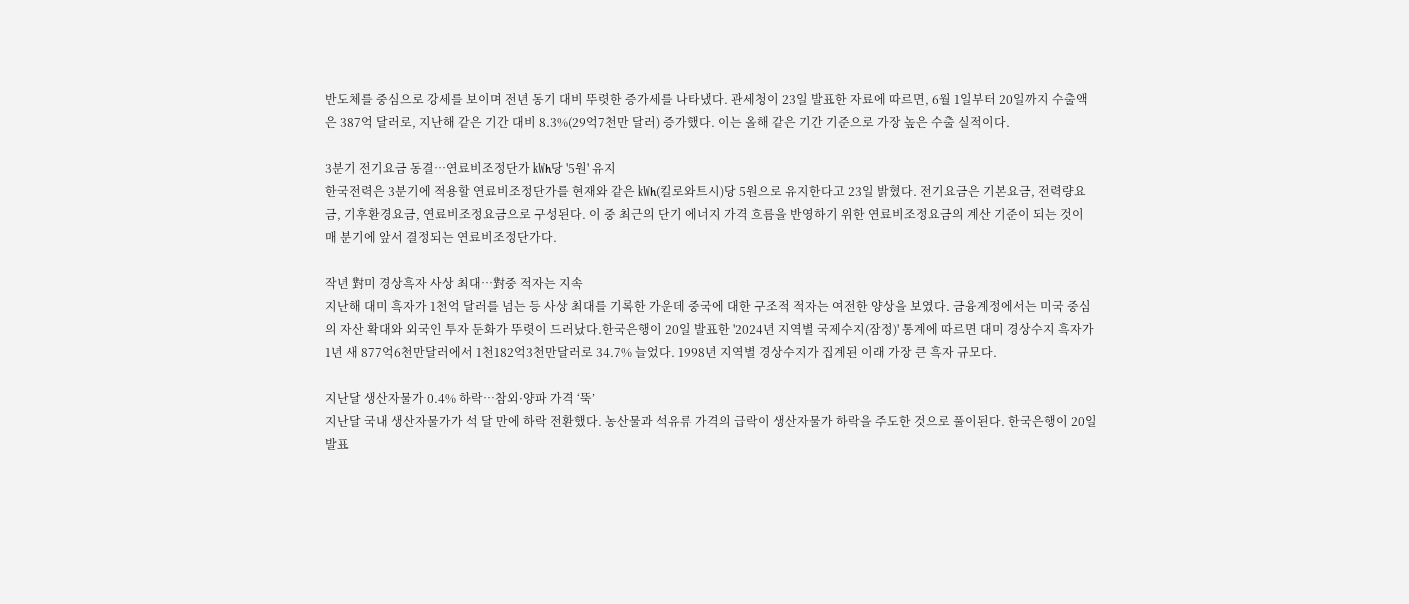반도체를 중심으로 강세를 보이며 전년 동기 대비 뚜렷한 증가세를 나타냈다. 관세청이 23일 발표한 자료에 따르면, 6월 1일부터 20일까지 수출액은 387억 달러로, 지난해 같은 기간 대비 8.3%(29억7천만 달러) 증가했다. 이는 올해 같은 기간 기준으로 가장 높은 수출 실적이다.

3분기 전기요금 동결…연료비조정단가 ㎾h당 '5원' 유지
한국전력은 3분기에 적용할 연료비조정단가를 현재와 같은 ㎾h(킬로와트시)당 5원으로 유지한다고 23일 밝혔다. 전기요금은 기본요금, 전력량요금, 기후환경요금, 연료비조정요금으로 구성된다. 이 중 최근의 단기 에너지 가격 흐름을 반영하기 위한 연료비조정요금의 계산 기준이 되는 것이 매 분기에 앞서 결정되는 연료비조정단가다.

작년 對미 경상흑자 사상 최대…對중 적자는 지속
지난해 대미 흑자가 1천억 달러를 넘는 등 사상 최대를 기록한 가운데 중국에 대한 구조적 적자는 여전한 양상을 보였다. 금융계정에서는 미국 중심의 자산 확대와 외국인 투자 둔화가 뚜렷이 드러났다.한국은행이 20일 발표한 '2024년 지역별 국제수지(잠정)' 통계에 따르면 대미 경상수지 흑자가 1년 새 877억6천만달러에서 1천182억3천만달러로 34.7% 늘었다. 1998년 지역별 경상수지가 집계된 이래 가장 큰 흑자 규모다.

지난달 생산자물가 0.4% 하락…참외·양파 가격 ‘뚝’
지난달 국내 생산자물가가 석 달 만에 하락 전환했다. 농산물과 석유류 가격의 급락이 생산자물가 하락을 주도한 것으로 풀이된다. 한국은행이 20일 발표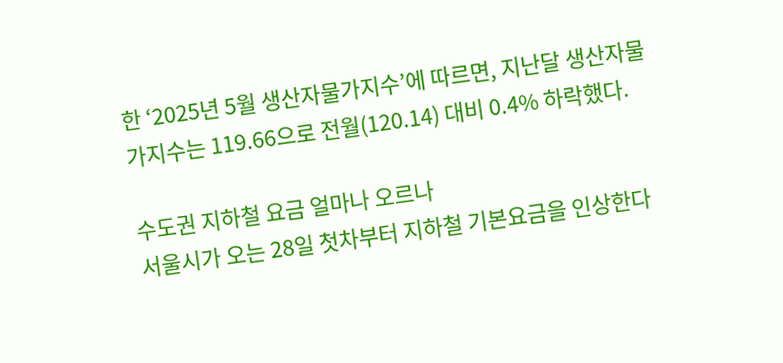한 ‘2025년 5월 생산자물가지수’에 따르면, 지난달 생산자물가지수는 119.66으로 전월(120.14) 대비 0.4% 하락했다.

수도권 지하철 요금 얼마나 오르나
서울시가 오는 28일 첫차부터 지하철 기본요금을 인상한다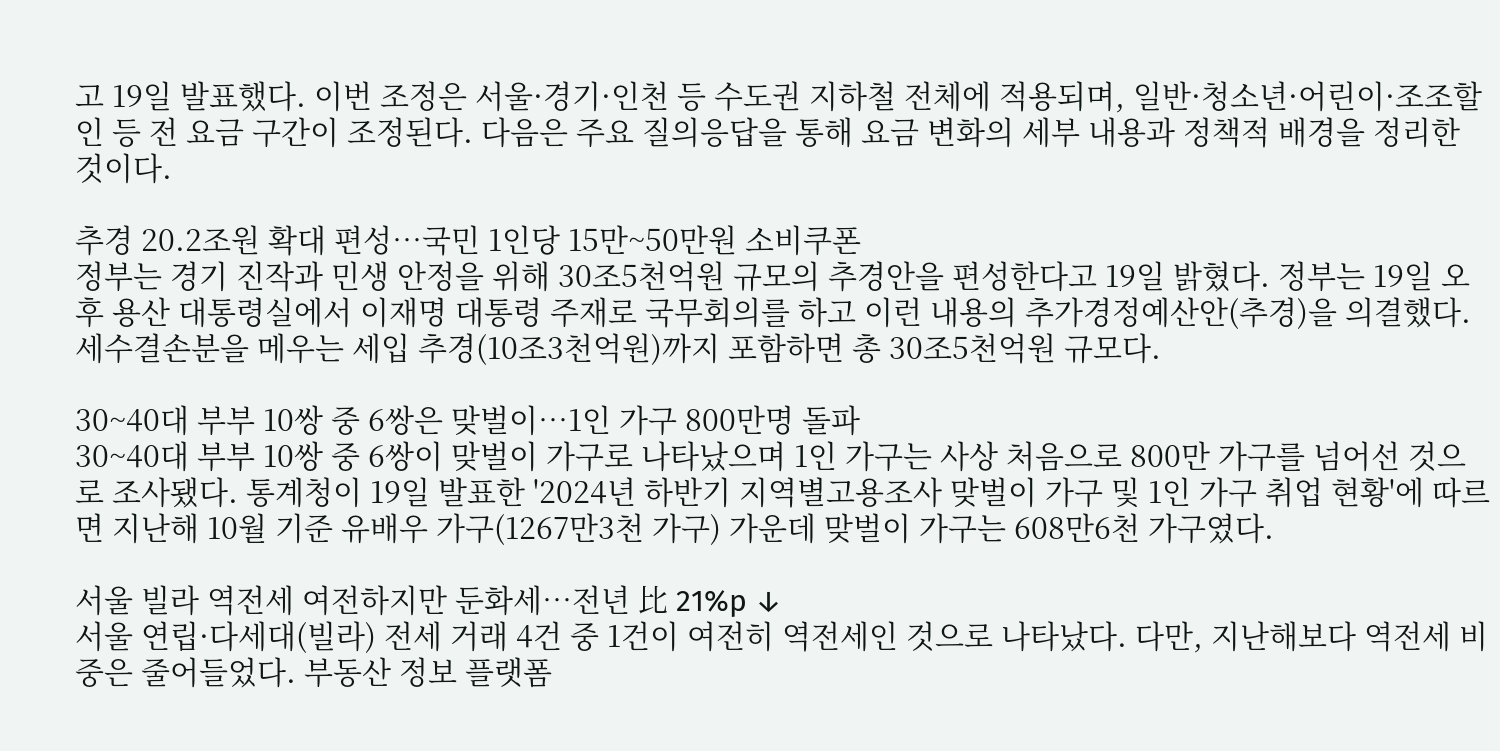고 19일 발표했다. 이번 조정은 서울·경기·인천 등 수도권 지하철 전체에 적용되며, 일반·청소년·어린이·조조할인 등 전 요금 구간이 조정된다. 다음은 주요 질의응답을 통해 요금 변화의 세부 내용과 정책적 배경을 정리한 것이다.

추경 20.2조원 확대 편성…국민 1인당 15만~50만원 소비쿠폰
정부는 경기 진작과 민생 안정을 위해 30조5천억원 규모의 추경안을 편성한다고 19일 밝혔다. 정부는 19일 오후 용산 대통령실에서 이재명 대통령 주재로 국무회의를 하고 이런 내용의 추가경정예산안(추경)을 의결했다.세수결손분을 메우는 세입 추경(10조3천억원)까지 포함하면 총 30조5천억원 규모다.

30~40대 부부 10쌍 중 6쌍은 맞벌이…1인 가구 800만명 돌파
30~40대 부부 10쌍 중 6쌍이 맞벌이 가구로 나타났으며 1인 가구는 사상 처음으로 800만 가구를 넘어선 것으로 조사됐다. 통계청이 19일 발표한 '2024년 하반기 지역별고용조사 맞벌이 가구 및 1인 가구 취업 현황'에 따르면 지난해 10월 기준 유배우 가구(1267만3천 가구) 가운데 맞벌이 가구는 608만6천 가구였다.

서울 빌라 역전세 여전하지만 둔화세…전년 比 21%p ↓
서울 연립·다세대(빌라) 전세 거래 4건 중 1건이 여전히 역전세인 것으로 나타났다. 다만, 지난해보다 역전세 비중은 줄어들었다. 부동산 정보 플랫폼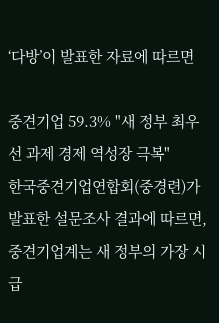‘다방’이 발표한 자료에 따르면

중견기업 59.3% "새 정부 최우선 과제 경제 역성장 극복"
한국중견기업연합회(중경련)가 발표한 설문조사 결과에 따르면, 중견기업계는 새 정부의 가장 시급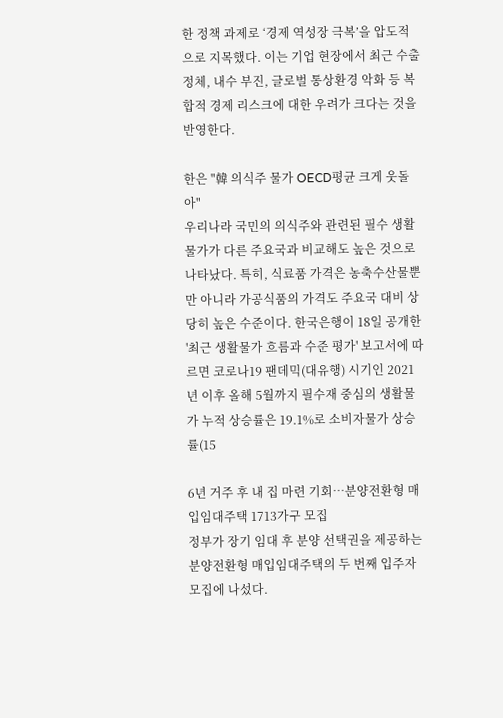한 정책 과제로 ‘경제 역성장 극복’을 압도적으로 지목했다. 이는 기업 현장에서 최근 수출 정체, 내수 부진, 글로벌 통상환경 악화 등 복합적 경제 리스크에 대한 우려가 크다는 것을 반영한다.

한은 "韓 의식주 물가 OECD평균 크게 웃돌아"
우리나라 국민의 의식주와 관련된 필수 생활물가가 다른 주요국과 비교해도 높은 것으로 나타났다. 특히, 식료품 가격은 농축수산물뿐만 아니라 가공식품의 가격도 주요국 대비 상당히 높은 수준이다. 한국은행이 18일 공개한 '최근 생활물가 흐름과 수준 평가' 보고서에 따르면 코로나19 팬데믹(대유행) 시기인 2021년 이후 올해 5월까지 필수재 중심의 생활물가 누적 상승률은 19.1%로 소비자물가 상승률(15

6년 거주 후 내 집 마련 기회…분양전환형 매입임대주택 1713가구 모집
정부가 장기 임대 후 분양 선택권을 제공하는 분양전환형 매입임대주택의 두 번째 입주자 모집에 나섰다.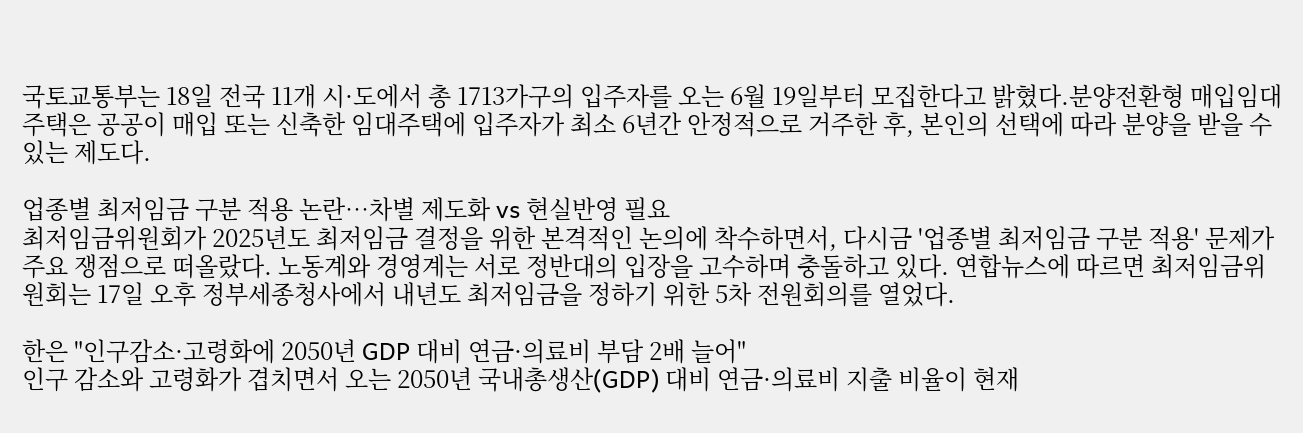국토교통부는 18일 전국 11개 시·도에서 총 1713가구의 입주자를 오는 6월 19일부터 모집한다고 밝혔다.분양전환형 매입임대주택은 공공이 매입 또는 신축한 임대주택에 입주자가 최소 6년간 안정적으로 거주한 후, 본인의 선택에 따라 분양을 받을 수 있는 제도다.

업종별 최저임금 구분 적용 논란…차별 제도화 vs 현실반영 필요
최저임금위원회가 2025년도 최저임금 결정을 위한 본격적인 논의에 착수하면서, 다시금 '업종별 최저임금 구분 적용' 문제가 주요 쟁점으로 떠올랐다. 노동계와 경영계는 서로 정반대의 입장을 고수하며 충돌하고 있다. 연합뉴스에 따르면 최저임금위원회는 17일 오후 정부세종청사에서 내년도 최저임금을 정하기 위한 5차 전원회의를 열었다.

한은 "인구감소·고령화에 2050년 GDP 대비 연금·의료비 부담 2배 늘어"
인구 감소와 고령화가 겹치면서 오는 2050년 국내총생산(GDP) 대비 연금·의료비 지출 비율이 현재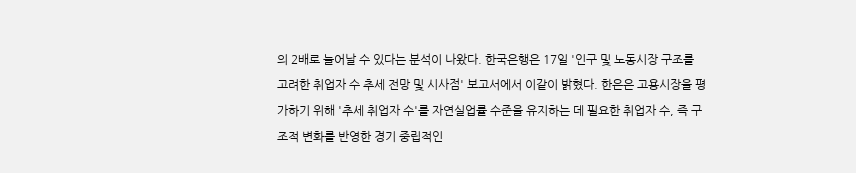의 2배로 늘어날 수 있다는 분석이 나왔다. 한국은행은 17일 '인구 및 노동시장 구조를 고려한 취업자 수 추세 전망 및 시사점' 보고서에서 이같이 밝혔다. 한은은 고용시장을 평가하기 위해 '추세 취업자 수'를 자연실업률 수준을 유지하는 데 필요한 취업자 수, 즉 구조적 변화를 반영한 경기 중립적인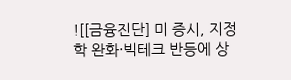![[금융진단] 미 증시, 지정학 완화·빅테크 반등에 상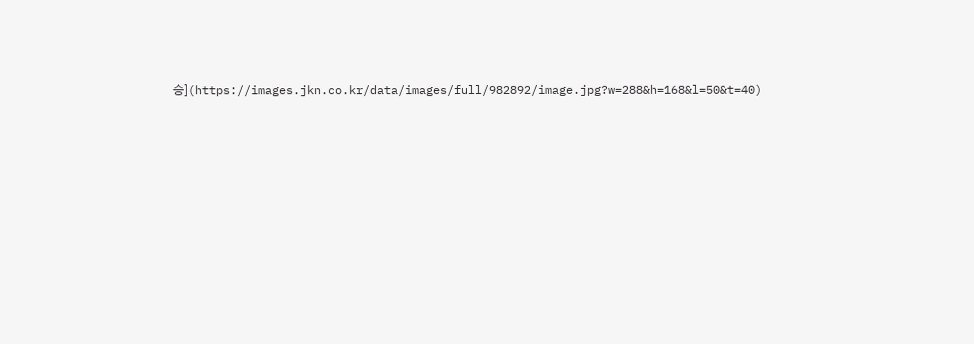승](https://images.jkn.co.kr/data/images/full/982892/image.jpg?w=288&h=168&l=50&t=40)